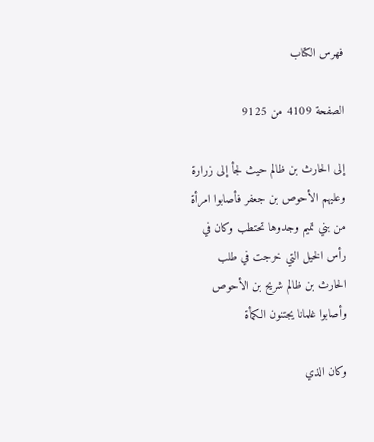فهرس الكتاب

الصفحة 4109 من 9125

إلى الحارث بن ظالم حيث لجأ إلى زرارة وعليهم الأحوص بن جعفر فأصابوا امرأة من بني تميم وجدوها تحتطب وكان في رأس الخيل التي خرجت في طلب الحارث بن ظالم شريح بن الأحوص وأصابوا غلمانا يجتنون الكمأة

وكان الذي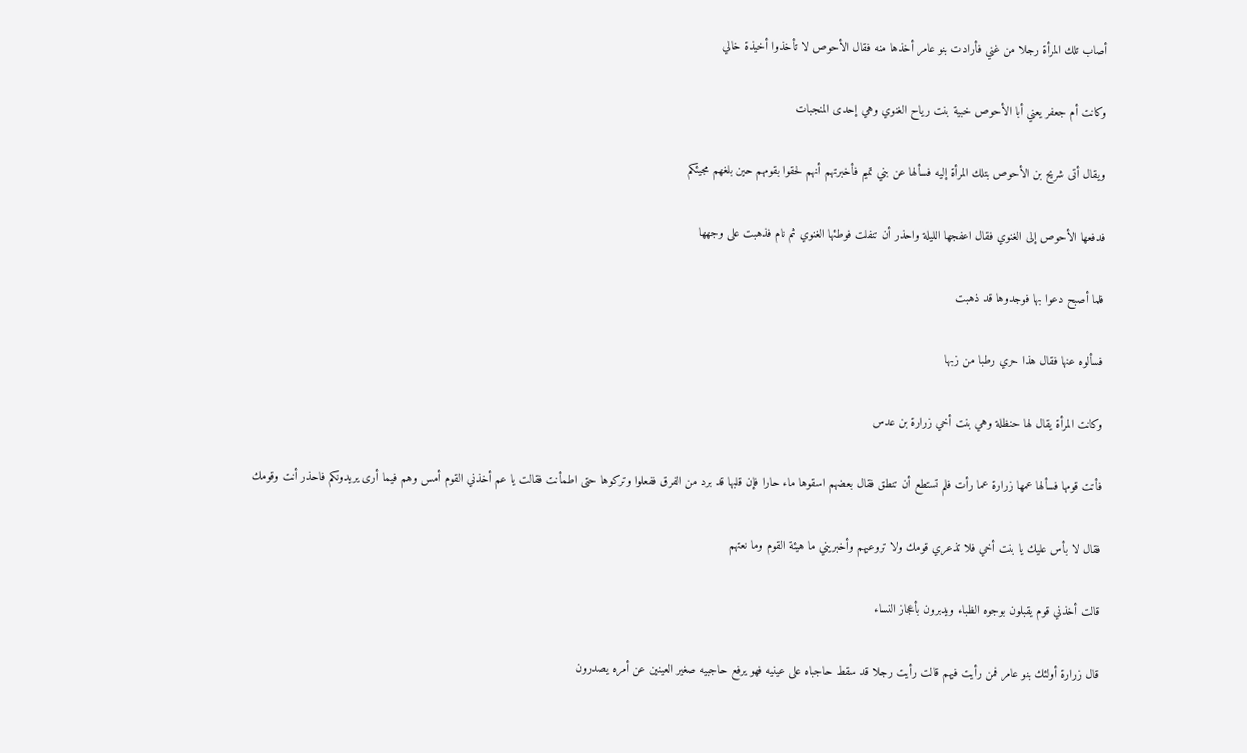أصاب تلك المرأة رجلا من غني فأرادت بنو عامر أخذها منه فقال الأحوص لا تأخذوا أخيذة خالي

وكانت أم جعفر يعني أبا الأحوص خبية بنت رياح الغنوي وهي إحدى المنجبات

ويقال أتى شريح بن الأحوص بتلك المرأة إليه فسألها عن بني تميم فأخبرتهم أنهم لحقوا بقومهم حين بلغهم مجيئكم

فدفعها الأحوص إلى الغنوي فقال اعفجها الليلة واحذر أن تنفلت فوطئها الغنوي ثم نام فذهبت على وجهها

فلما أصبح دعوا بها فوجدوها قد ذهبت

فسألوه عنها فقال هذا حري رطبا من زبها

وكانت المرأة يقال لها حنظلة وهي بنت أخي زرارة بن عدس

فأتت قومها فسألها عمها زرارة عما رأت فلم تستطع أن تنطق فقال بعضهم اسقوها ماء حارا فإن قلبها قد برد من الفرق ففعلوا وتركوها حتى اطمأنت فقالت يا عم أخذني القوم أمس وهم فيما أرى يريدونكم فاحذر أنت وقومك

فقال لا بأس عليك يا بنت أخي فلا تذعري قومك ولا تروعيهم وأخبريني ما هيئة القوم وما نعتهم

قالت أخذني قوم يقبلون بوجوه الظباء ويدبرون بأعجاز النساء

قال زرارة أولئك بنو عامر فمن رأيت فيهم قالت رأيت رجلا قد سقط حاجباه على عينيه فهو يرفع حاجبيه صغير العينين عن أمره يصدرون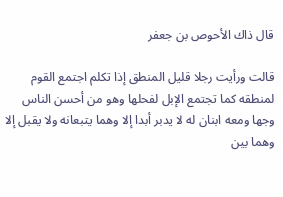قال ذاك الأحوص بن جعفر

قالت ورأيت رجلا قليل المنطق إذا تكلم اجتمع القوم لمنطقه كما تجتمع الإبل لفحلها وهو من أحسن الناس وجها ومعه ابنان له لا يدبر أبدا إلا وهما يتبعانه ولا يقبل إلا وهما بين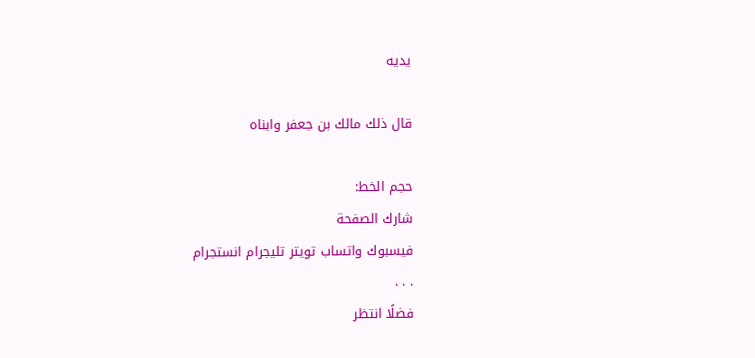يديه

قال ذلك مالك بن جعفر وابناه

حجم الخط:
شارك الصفحة
فيسبوك واتساب تويتر تليجرام انستجرام
. . .
فضلًا انتظر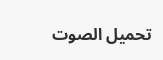تحميل الصوت